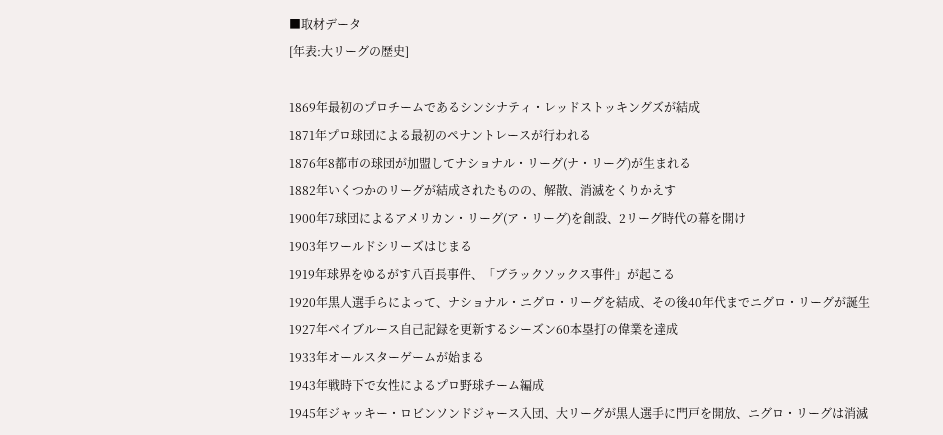■取材データ
[年表:大リーグの歴史]

1869年最初のプロチームであるシンシナティ・レッドストッキングズが結成
1871年プロ球団による最初のペナントレースが行われる
1876年8都市の球団が加盟してナショナル・リーグ(ナ・リーグ)が生まれる
1882年いくつかのリーグが結成されたものの、解散、消滅をくりかえす
1900年7球団によるアメリカン・リーグ(ア・リーグ)を創設、2リーグ時代の幕を開け
1903年ワールドシリーズはじまる
1919年球界をゆるがす八百長事件、「ブラックソックス事件」が起こる
1920年黒人選手らによって、ナショナル・ニグロ・リーグを結成、その後40年代までニグロ・リーグが誕生
1927年ベイブルース自己記録を更新するシーズン60本塁打の偉業を達成
1933年オールスターゲームが始まる
1943年戦時下で女性によるプロ野球チーム編成
1945年ジャッキー・ロビンソンドジャース入団、大リーグが黒人選手に門戸を開放、ニグロ・リーグは消滅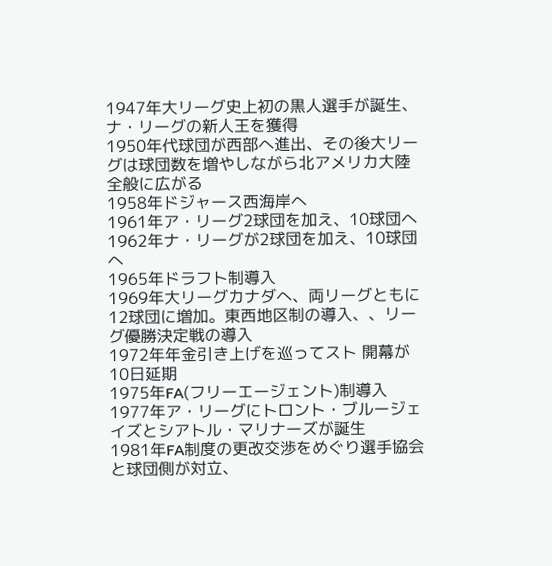1947年大リーグ史上初の黒人選手が誕生、ナ・リーグの新人王を獲得
1950年代球団が西部へ進出、その後大リーグは球団数を増やしながら北アメリカ大陸全般に広がる
1958年ドジャース西海岸へ
1961年ア・リーグ2球団を加え、10球団へ
1962年ナ・リーグが2球団を加え、10球団へ
1965年ドラフト制導入
1969年大リーグカナダへ、両リーグともに12球団に増加。東西地区制の導入、、リーグ優勝決定戦の導入
1972年年金引き上げを巡ってスト 開幕が10日延期
1975年FA(フリーエージェント)制導入
1977年ア・リーグにトロント・ブルージェイズとシアトル・マリナーズが誕生
1981年FA制度の更改交渉をめぐり選手協会と球団側が対立、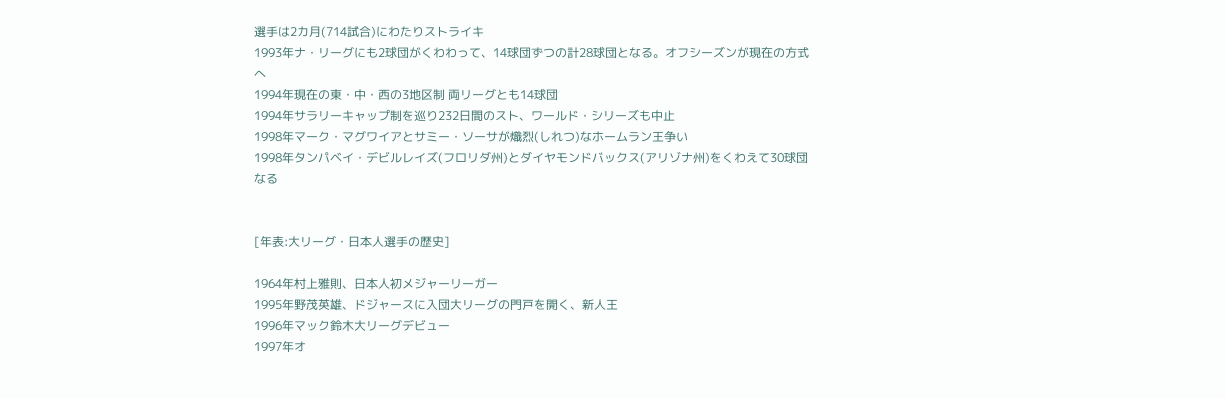選手は2カ月(714試合)にわたりストライキ
1993年ナ・リーグにも2球団がくわわって、14球団ずつの計28球団となる。オフシーズンが現在の方式へ
1994年現在の東・中・西の3地区制 両リーグとも14球団
1994年サラリーキャップ制を巡り232日間のスト、ワールド・シリーズも中止
1998年マーク・マグワイアとサミー・ソーサが熾烈(しれつ)なホームラン王争い
1998年タンパベイ・デビルレイズ(フロリダ州)とダイヤモンドバックス(アリゾナ州)をくわえて30球団なる


[年表:大リーグ・日本人選手の歴史]

1964年村上雅則、日本人初メジャーリーガー
1995年野茂英雄、ドジャースに入団大リーグの門戸を開く、新人王
1996年マック鈴木大リーグデビュー
1997年オ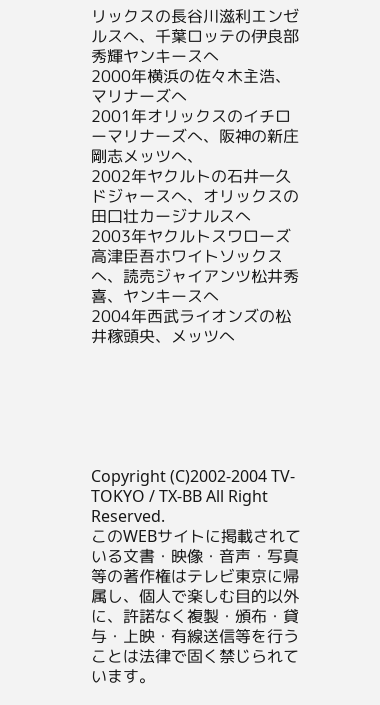リックスの長谷川滋利エンゼルスへ、千葉ロッテの伊良部秀輝ヤンキースへ
2000年横浜の佐々木主浩、マリナーズへ
2001年オリックスのイチローマリナーズへ、阪神の新庄剛志メッツへ、
2002年ヤクルトの石井一久ドジャースへ、オリックスの田口壮カージナルスへ
2003年ヤクルトスワローズ高津臣吾ホワイトソックスへ、読売ジャイアンツ松井秀喜、ヤンキースへ
2004年西武ライオンズの松井稼頭央、メッツへ






Copyright (C)2002-2004 TV-TOKYO / TX-BB All Right Reserved.
このWEBサイトに掲載されている文書・映像・音声・写真等の著作権はテレビ東京に帰属し、個人で楽しむ目的以外に、許諾なく複製・頒布・貸与・上映・有線送信等を行うことは法律で固く禁じられています。